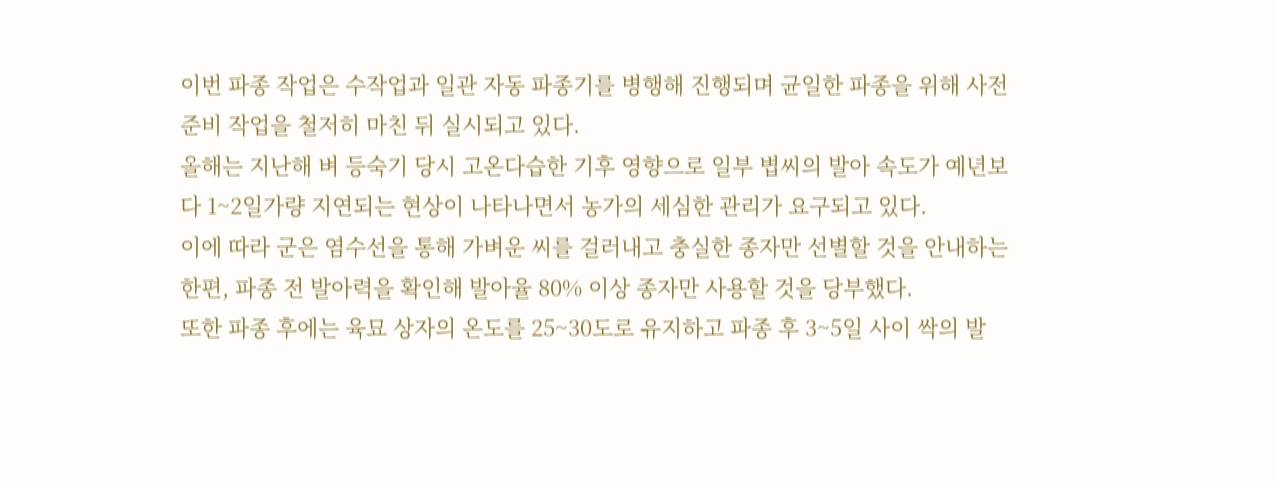이번 파종 작업은 수작업과 일관 자동 파종기를 병행해 진행되며 균일한 파종을 위해 사전 준비 작업을 철저히 마친 뒤 실시되고 있다.
올해는 지난해 벼 등숙기 당시 고온다습한 기후 영향으로 일부 볍씨의 발아 속도가 예년보다 1~2일가량 지연되는 현상이 나타나면서 농가의 세심한 관리가 요구되고 있다.
이에 따라 군은 염수선을 통해 가벼운 씨를 걸러내고 충실한 종자만 선별할 것을 안내하는 한편, 파종 전 발아력을 확인해 발아율 80% 이상 종자만 사용할 것을 당부했다.
또한 파종 후에는 육묘 상자의 온도를 25~30도로 유지하고 파종 후 3~5일 사이 싹의 발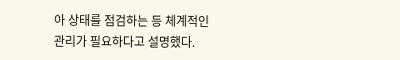아 상태를 점검하는 등 체계적인 관리가 필요하다고 설명했다.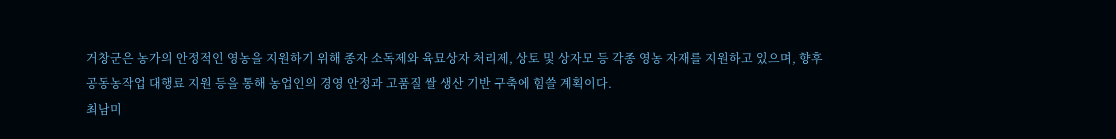거창군은 농가의 안정적인 영농을 지원하기 위해 종자 소독제와 육묘상자 처리제, 상토 및 상자모 등 각종 영농 자재를 지원하고 있으며, 향후 공동농작업 대행료 지원 등을 통해 농업인의 경영 안정과 고품질 쌀 생산 기반 구축에 힘쓸 계획이다.
최남미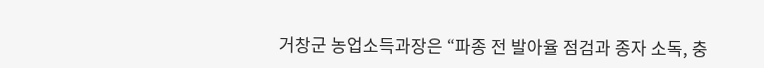거창군 농업소득과장은 “파종 전 발아율 점검과 종자 소독, 충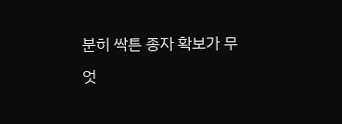분히 싹튼 종자 확보가 무엇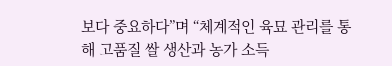보다 중요하다”며 “체계적인 육묘 관리를 통해 고품질 쌀 생산과 농가 소득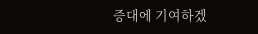증대에 기여하겠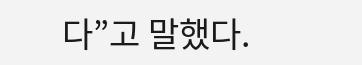다”고 말했다.